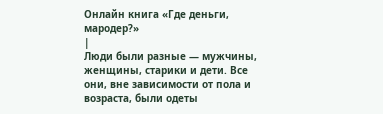Онлайн книга «Где деньги, мародер?»
|
Люди были разные — мужчины, женщины, старики и дети. Все они, вне зависимости от пола и возраста, были одеты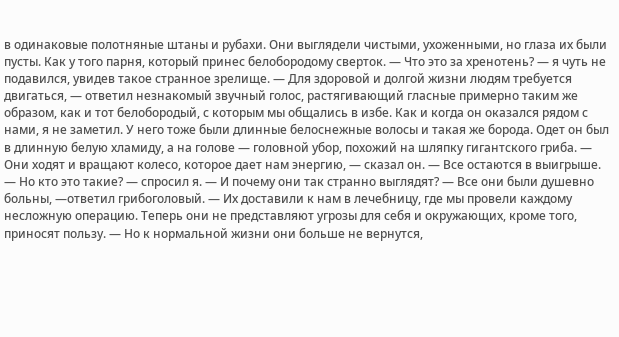в одинаковые полотняные штаны и рубахи. Они выглядели чистыми, ухоженными, но глаза их были пусты. Как у того парня, который принес белобородому сверток. — Что это за хренотень? — я чуть не подавился, увидев такое странное зрелище. — Для здоровой и долгой жизни людям требуется двигаться, — ответил незнакомый звучный голос, растягивающий гласные примерно таким же образом, как и тот белобородый, с которым мы общались в избе. Как и когда он оказался рядом с нами, я не заметил. У него тоже были длинные белоснежные волосы и такая же борода. Одет он был в длинную белую хламиду, а на голове — головной убор, похожий на шляпку гигантского гриба. — Они ходят и вращают колесо, которое дает нам энергию, — сказал он. — Все остаются в выигрыше. — Но кто это такие? — спросил я. — И почему они так странно выглядят? — Все они были душевно больны, —ответил грибоголовый. — Их доставили к нам в лечебницу, где мы провели каждому несложную операцию. Теперь они не представляют угрозы для себя и окружающих, кроме того, приносят пользу. — Но к нормальной жизни они больше не вернутся,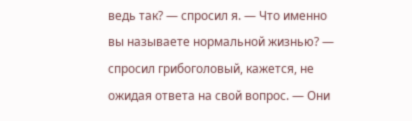ведь так? — спросил я. — Что именно вы называете нормальной жизнью? — спросил грибоголовый, кажется, не ожидая ответа на свой вопрос. — Они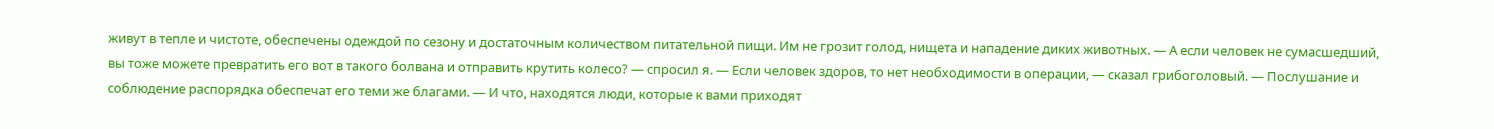живут в тепле и чистоте, обеспечены одеждой по сезону и достаточным количеством питательной пищи. Им не грозит голод, нищета и нападение диких животных. — А если человек не сумасшедший, вы тоже можете превратить его вот в такого болвана и отправить крутить колесо? — спросил я. — Если человек здоров, то нет необходимости в операции, — сказал грибоголовый. — Послушание и соблюдение распорядка обеспечат его теми же благами. — И что, находятся люди, которые к вами приходят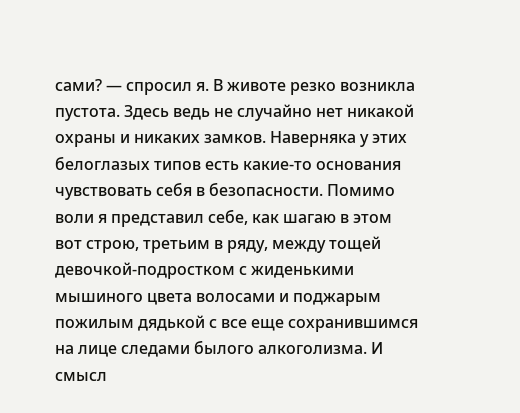сами? — спросил я. В животе резко возникла пустота. Здесь ведь не случайно нет никакой охраны и никаких замков. Наверняка у этих белоглазых типов есть какие-то основания чувствовать себя в безопасности. Помимо воли я представил себе, как шагаю в этом вот строю, третьим в ряду, между тощей девочкой-подростком с жиденькими мышиного цвета волосами и поджарым пожилым дядькой с все еще сохранившимся на лице следами былого алкоголизма. И смысл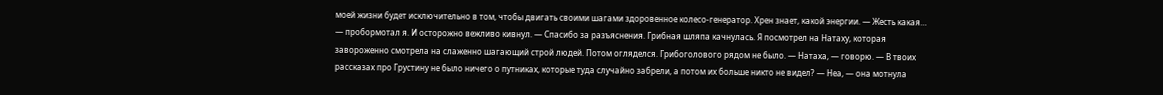моей жизни будет исключительно в том, чтобы двигать своими шагами здоровенное колесо-генератор. Хрен знает, какой энергии. — Жесть какая… — пробормотал я. И осторожно вежливо кивнул. — Спасибо за разъяснения. Грибная шляпа качнулась. Я посмотрел на Натаху, которая завороженно смотрела на слаженно шагающий строй людей. Потом огляделся. Грибоголового рядом не было. — Натаха, — говорю. — В твоих рассказах про Грустину не было ничего о путниках, которые туда случайно забрели, а потом их больше никто не видел? — Неа, — она мотнула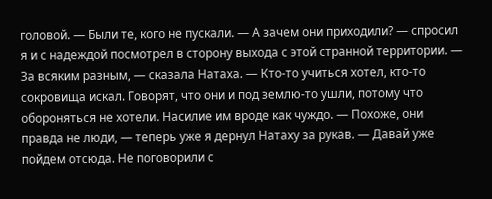головой. — Были те, кого не пускали. — А зачем они приходили? — спросил я и с надеждой посмотрел в сторону выхода с этой странной территории. — За всяким разным, — сказала Натаха. — Кто-то учиться хотел, кто-то сокровища искал. Говорят, что они и под землю-то ушли, потому что обороняться не хотели. Насилие им вроде как чуждо. — Похоже, они правда не люди, — теперь уже я дернул Натаху за рукав. — Давай уже пойдем отсюда. Не поговорили с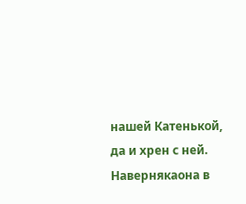нашей Катенькой, да и хрен с ней. Навернякаона в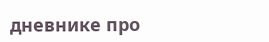дневнике про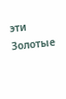эти Золотые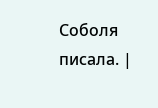Соболя писала. |